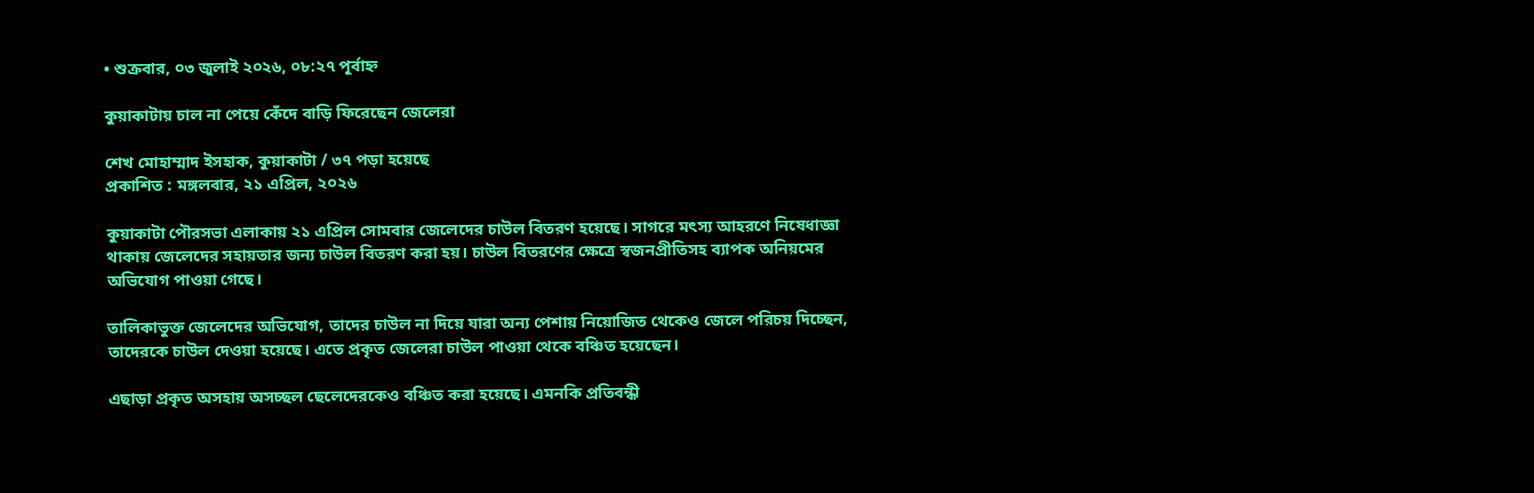• শুক্রবার, ০৩ জুলাই ২০২৬, ০৮:২৭ পূর্বাহ্ন

কুয়াকাটায় চাল না পেয়ে কেঁদে বাড়ি ফিরেছেন জেলেরা

শেখ মোহাম্মাদ ইসহাক, কুয়াকাটা / ৩৭ পড়া হয়েছে
প্রকাশিত : মঙ্গলবার, ২১ এপ্রিল, ২০২৬

কুয়াকাটা পৌরসভা এলাকায় ২১ এপ্রিল সোমবার জেলেদের চাউল বিতরণ হয়েছে। সাগরে মৎস্য আহরণে নিষেধাজ্ঞা থাকায় জেলেদের সহায়তার জন্য চাউল বিতরণ করা হয়। চাউল বিতরণের ক্ষেত্রে স্বজনপ্রীতিসহ ব্যাপক অনিয়মের অভিযোগ পাওয়া গেছে।

তালিকাভুক্ত জেলেদের অভিযোগ, তাদের চাউল না দিয়ে যারা অন্য পেশায় নিয়োজিত থেকেও জেলে পরিচয় দিচ্ছেন, তাদেরকে চাউল দেওয়া হয়েছে। এতে প্রকৃত জেলেরা চাউল পাওয়া থেকে বঞ্চিত হয়েছেন।

এছাড়া প্রকৃত অসহায় অসচ্ছল ছেলেদেরকেও বঞ্চিত করা হয়েছে। এমনকি প্রতিবন্ধী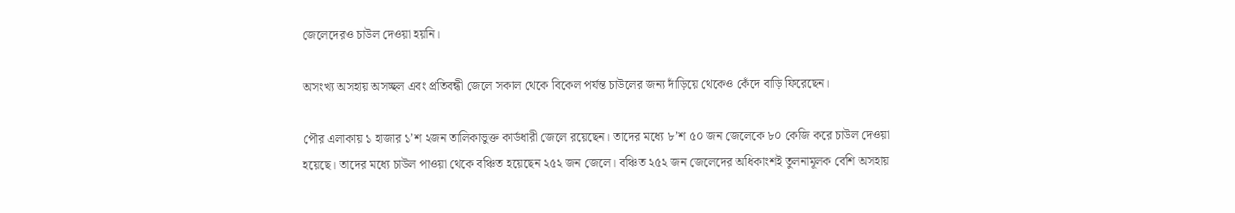জেলেদেরও চাউল দেওয়া হয়নি।

অসংখ্য অসহায় অসচ্ছল এবং প্রতিবন্ধী জেলে সকাল থেকে বিকেল পর্যন্ত চাউলের জন্য দাঁড়িয়ে থেকেও কেঁদে বাড়ি ফিরেছেন।

পৌর এলাকায় ১ হাজার ১’শ ২জন তালিকাভুক্ত কার্ডধারী জেলে রয়েছেন। তাদের মধ্যে ৮’শ ৫০ জন জেলেকে ৮০ কেজি করে চাউল দেওয়া হয়েছে। তাদের মধ্যে চাউল পাওয়া থেকে বঞ্চিত হয়েছেন ২৫২ জন জেলে। বঞ্চিত ২৫২ জন জেলেদের অধিকাংশই তুলনামূলক বেশি অসহায়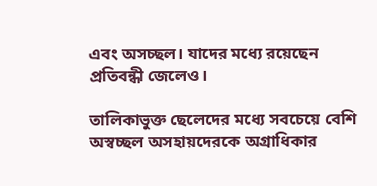এবং অসচ্ছল। যাদের মধ্যে রয়েছেন প্রতিবন্ধী জেলেও।

তালিকাভুক্ত ছেলেদের মধ্যে সবচেয়ে বেশি অস্বচ্ছল অসহায়দেরকে অগ্রাধিকার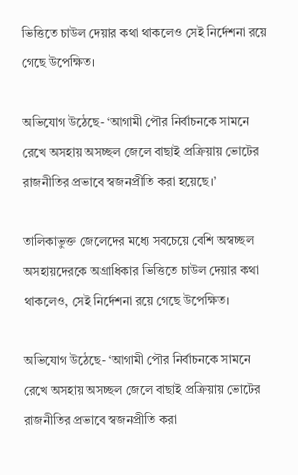ভিত্তিতে চাউল দেয়ার কথা থাকলেও সেই নির্দেশনা রয়ে গেছে উপেক্ষিত।

অভিযোগ উঠেছে- ‘আগামী পৌর নির্বাচনকে সামনে রেখে অসহায় অসচ্ছল জেলে বাছাই প্রক্রিয়ায় ভোটের রাজনীতির প্রভাবে স্বজনপ্রীতি করা হয়েছে।’

তালিকাভুক্ত জেলেদের মধ্যে সবচেয়ে বেশি অস্বচ্ছল অসহায়দেরকে অগ্রাধিকার ভিত্তিতে চাউল দেয়ার কথা থাকলেও, সেই নির্দেশনা রয়ে গেছে উপেক্ষিত।

অভিযোগ উঠেছে- ‘আগামী পৌর নির্বাচনকে সামনে রেখে অসহায় অসচ্ছল জেলে বাছাই প্রক্রিয়ায় ভোটের রাজনীতির প্রভাবে স্বজনপ্রীতি করা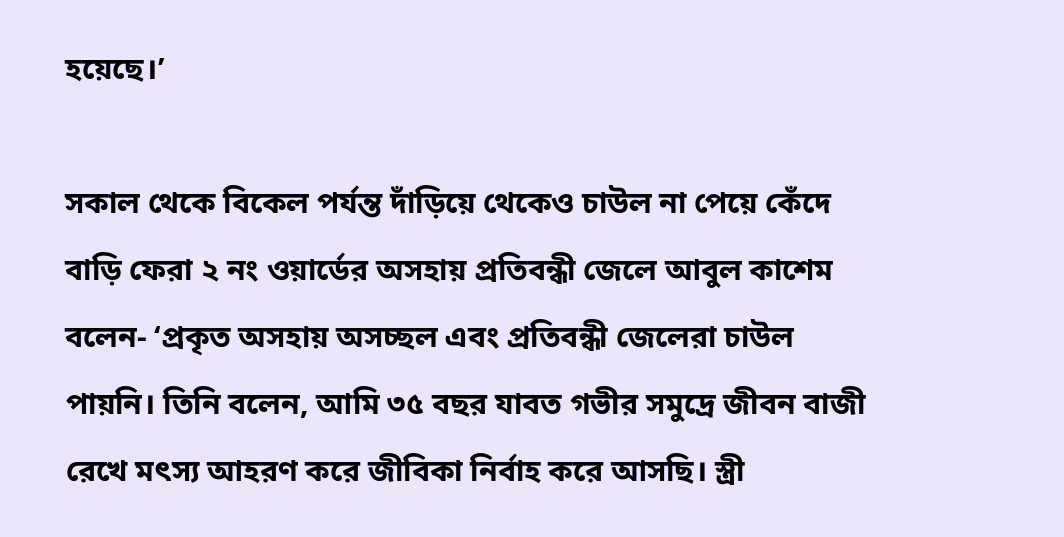হয়েছে।’

সকাল থেকে বিকেল পর্যন্ত দাঁড়িয়ে থেকেও চাউল না পেয়ে কেঁদে বাড়ি ফেরা ২ নং ওয়ার্ডের অসহায় প্রতিবন্ধী জেলে আবুল কাশেম বলেন- ‘প্রকৃত অসহায় অসচ্ছল এবং প্রতিবন্ধী জেলেরা চাউল পায়নি। তিনি বলেন, আমি ৩৫ বছর যাবত গভীর সমুদ্রে জীবন বাজী রেখে মৎস্য আহরণ করে জীবিকা নির্বাহ করে আসছি। স্ত্রী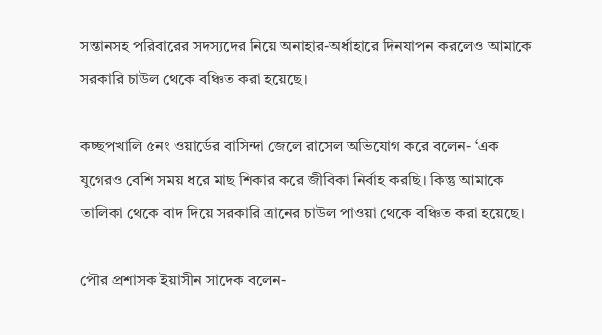সন্তানসহ পরিবারের সদস্যদের নিয়ে অনাহার-অর্ধাহারে দিনযাপন করলেও আমাকে সরকারি চাউল থেকে বঞ্চিত করা হয়েছে।

কচ্ছপখালি ৫নং ওয়ার্ডের বাসিন্দা জেলে রাসেল অভিযোগ করে বলেন- ‘এক যুগেরও বেশি সময় ধরে মাছ শিকার করে জীবিকা নির্বাহ করছি। কিন্তু আমাকে তালিকা থেকে বাদ দিয়ে সরকারি ত্রানের চাউল পাওয়া থেকে বঞ্চিত করা হয়েছে।

পৌর প্রশাসক ইয়াসীন সাদেক বলেন-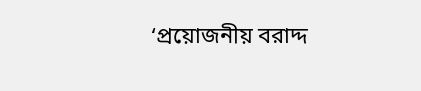‘প্রয়োজনীয় বরাদ্দ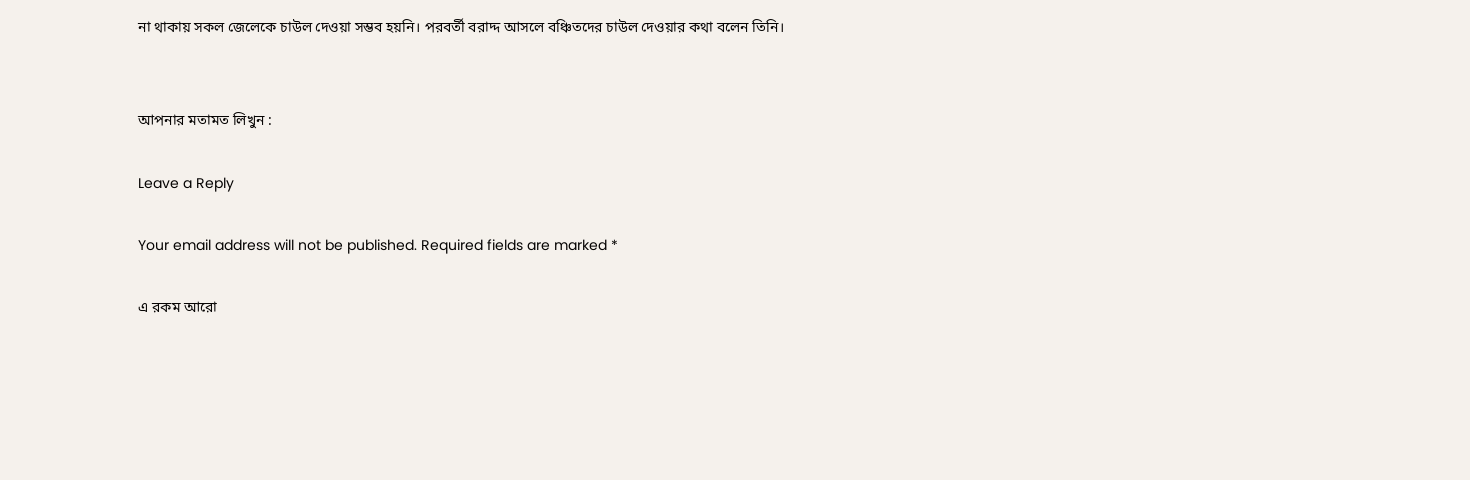না থাকায় সকল জেলেকে চাউল দেওয়া সম্ভব হয়নি। পরবর্তী বরাদ্দ আসলে বঞ্চিতদের চাউল দেওয়ার কথা বলেন তিনি।


আপনার মতামত লিখুন :

Leave a Reply

Your email address will not be published. Required fields are marked *

এ রকম আরো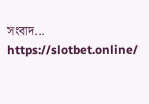সংবাদ...
https://slotbet.online/